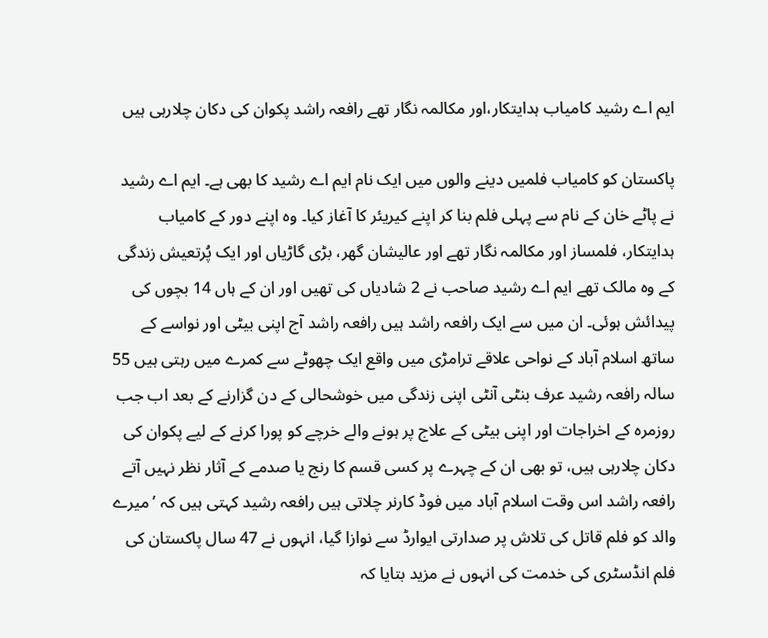ایم اے رشید کامیاب ہدایتکار،اور مکالمہ نگار تھے رافعہ راشد پکوان کی دکان چلارہی ہیں

پاکستان کو کامیاب فلمیں دینے والوں میں ایک نام ایم اے رشید کا بھی ہے۔ ایم اے رشید نے پاٹے خان کے نام سے پہلی فلم بنا کر اپنے کیریئر کا آغاز کیا۔ وہ اپنے دور کے کامیاب ہدایتکار، فلمساز اور مکالمہ نگار تھے اور عالیشان گھر، بڑی گاڑیاں اور ایک پُرتعیش زندگی کے وہ مالک تھے ایم اے رشید صاحب نے 2 شادیاں کی تھیں اور ان کے ہاں 14 بچوں کی پیدائش ہوئی۔ ان میں سے ایک رافعہ راشد ہیں رافعہ راشد آج اپنی بیٹی اور نواسے کے ساتھ اسلام آباد کے نواحی علاقے ترامڑی میں واقع ایک چھوٹے سے کمرے میں رہتی ہیں 55 سالہ رافعہ رشید عرف بنٹی آنٹی اپنی زندگی میں خوشحالی کے دن گزارنے کے بعد اب جب روزمرہ کے اخراجات اور اپنی بیٹی کے علاج پر ہونے والے خرچے کو پورا کرنے کے لیے پکوان کی دکان چلارہی ہیں، تو بھی ان کے چہرے پر کسی قسم کا رنج یا صدمے کے آثار نظر نہیں آتے رافعہ راشد اس وقت اسلام آباد میں فوڈ کارنر چلاتی ہیں رافعہ رشید کہتی ہیں کہ ’میرے والد کو فلم قاتل کی تلاش پر صدارتی ایوارڈ سے نوازا گیا، انہوں نے 47 سال پاکستان کی فلم انڈسٹری کی خدمت کی انہوں نے مزید بتایا کہ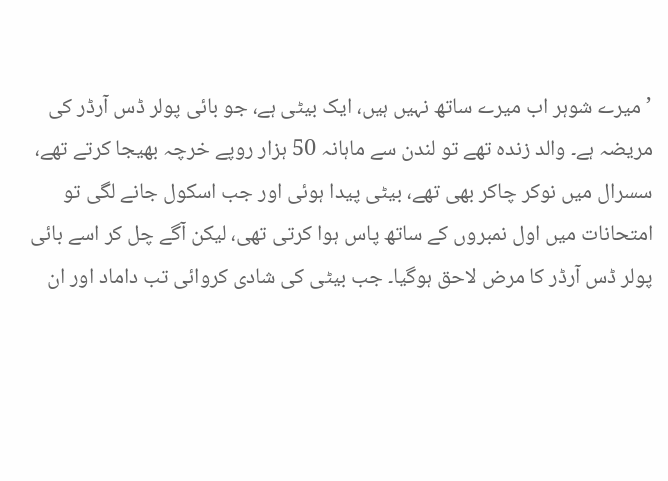’میرے شوہر اب میرے ساتھ نہیں ہیں، ایک بیٹی ہے، جو بائی پولر ڈس آرڈر کی مریضہ ہے۔ والد زندہ تھے تو لندن سے ماہانہ 50 ہزار روپے خرچہ بھیجا کرتے تھے، سسرال میں نوکر چاکر بھی تھے، بیٹی پیدا ہوئی اور جب اسکول جانے لگی تو امتحانات میں اول نمبروں کے ساتھ پاس ہوا کرتی تھی، لیکن آگے چل کر اسے بائی پولر ڈس آرڈر کا مرض لاحق ہوگیا۔ جب بیٹی کی شادی کروائی تب داماد اور ان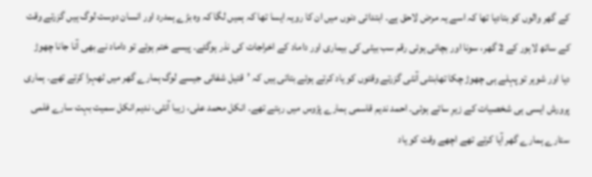کے گھر والوں کو بتادیا تھا کہ اسے یہ مرض لاحق ہے۔ ابتدائی دنوں میں ان کا رویہ ایسا تھا کہ ہمیں لگا کہ وہ بڑے ہمدرد اور انسان دوست لوگ ہیں گزرتے وقت کے ساتھ لاہور کے 2 گھر، سونا اور بچائی ہوئی رقم سب بیٹی کی بیماری اور داماد کے اخراجات کی نذر ہوگئے۔ پیسے ختم ہوئے تو داماد نے بھی آنا جانا چھوڑ دیا اور شوہر تو پہلے ہی چھوڑ چکا تھابنٹی آنٹی گزرتے وقتوں کو یاد کرتے ہوئے بتاتی ہیں کہ ’قتیل شفائی جیسے لوگ ہمارے گھر میں ٹھہرا کرتے تھے۔ ہماری پرورش ایسی ہی شخصیات کے زیرِ سائے ہوئی۔ احمد ندیم قاسمی ہمارے پڑوس میں رہتے تھے۔ انکل محمد علی، زیبا آنٹی، ندیم انکل سمیت بہت سارے فلمی ستارے ہمارے گھر آیا کرتے تھے اچھے وقت کو یاد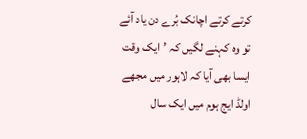کرتے کرتے اچانک بُرے دن یاد آئے تو وہ کہنے لگیں کہ ’ایک وقت ایسا بھی آیا کہ لاہور میں مجھے اولڈ ایج ہوم میں ایک سال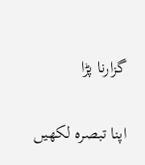گزارنا پڑا

اپنا تبصرہ لکھیں